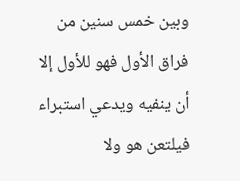وبين خمس سنين من فراق الأول فهو للأول إلا أن ينفيه ويدعي استبراء فيلتعن هو ولا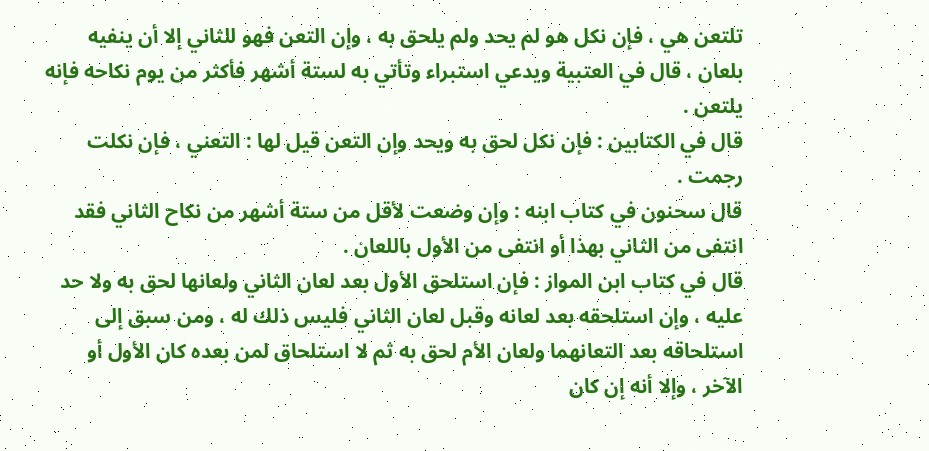تلتعن هي ، فإن نكل هو لم يحد ولم يلحق به ، وإن التعن فهو للثاني إلا أن ينفيه بلعان ، قال في العتبية ويدعي استبراء وتأتي به لستة أشهر فأكثر من يوم نكاحه فإنه يلتعن .
قال في الكتابين : فإن نكل لحق به ويحد وإن التعن قيل لها : التعني ، فإن نكلت رجمت .
قال سحنون في كتاب ابنه : وإن وضعت لأقل من ستة أشهر من نكاح الثاني فقد انتفى من الثاني بهذا أو انتفى من الأول باللعان .
قال في كتاب ابن المواز : فإن استلحق الأول بعد لعان الثاني ولعانها لحق به ولا حد عليه ، وإن استلحقه بعد لعانه وقبل لعان الثاني فليس ذلك له ، ومن سبق إلى استلحاقه بعد التعانهما ولعان الأم لحق به ثم لا استلحاق لمن بعده كان الأول أو الآخر ، وإلا أنه إن كان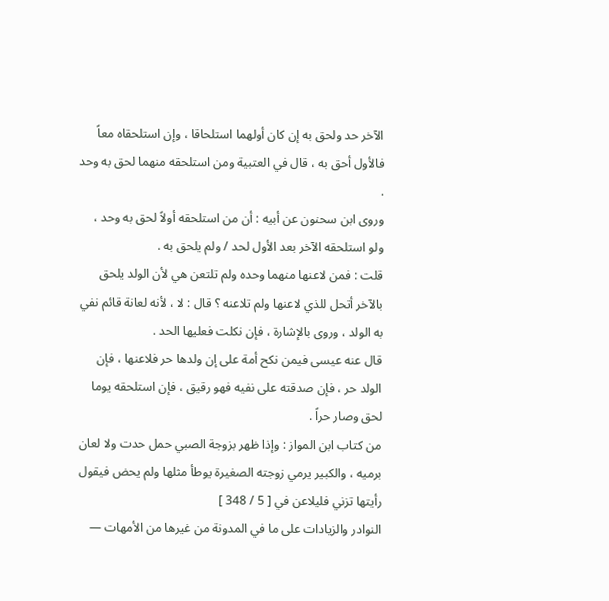الآخر حد ولحق به إن كان أولهما استلحاقا ، وإن استلحقاه معاً فالأول أحق به ، قال في العتبية ومن استلحقه منهما لحق به وحد .
وروى ابن سحنون عن أبيه : أن من استلحقه أولاً لحق به وحد ، ولو استلحقه الآخر بعد الأول لحد / ولم يلحق به .
قلت : فمن لاعنها منهما وحده ولم تلتعن هي لأن الولد يلحق بالآخر أتحل للذي لاعنها ولم تلاعنه ؟ قال : لا ، لأنه لعانة قائم نفي به الولد ، وروى بالإشارة ، فإن نكلت فعليها الحد .
قال عنه عيسى فيمن نكح أمة على إن ولدها حر فلاعنها ، فإن الولد حر ، فإن صدقته على نفيه فهو رقيق ، فإن استلحقه يوما لحق وصار حراً .
من كتاب ابن المواز : وإذا ظهر بزوجة الصبي حمل حدت ولا لعان برميه ، والكبير يرمي زوجته الصغيرة يوطأ مثلها ولم يحض فيقول رأيتها تزني فليلاعن في [ 5 / 348 ]
النوادر والزيادات على ما في المدونة من غيرها من الأمهات —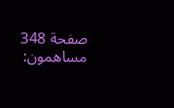صفحة 348
مساهمون: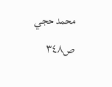محمد حجي
ص٣٤٨